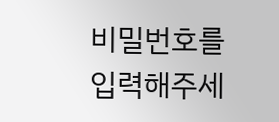비밀번호를 입력해주세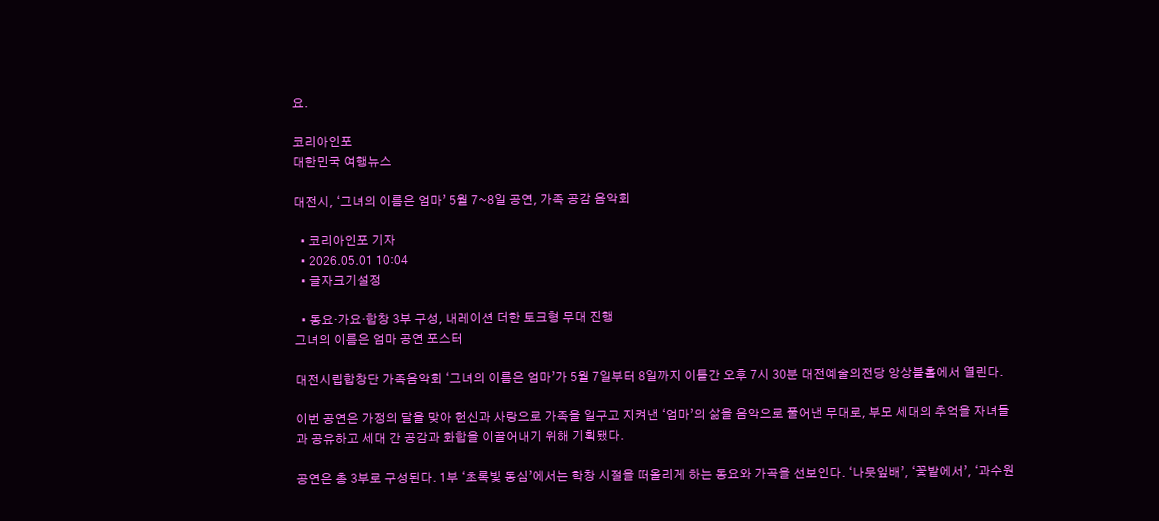요.

코리아인포
대한민국 여행뉴스

대전시, ‘그녀의 이름은 엄마’ 5월 7~8일 공연, 가족 공감 음악회

  • 코리아인포 기자
  • 2026.05.01 10:04
  • 글자크기설정

  • 동요·가요·합창 3부 구성, 내레이션 더한 토크형 무대 진행
그녀의 이름은 엄마 공연 포스터

대전시립합창단 가족음악회 ‘그녀의 이름은 엄마’가 5월 7일부터 8일까지 이틀간 오후 7시 30분 대전예술의전당 앙상블홀에서 열린다.

이번 공연은 가정의 달을 맞아 헌신과 사랑으로 가족을 일구고 지켜낸 ‘엄마’의 삶을 음악으로 풀어낸 무대로, 부모 세대의 추억을 자녀들과 공유하고 세대 간 공감과 화합을 이끌어내기 위해 기획됐다.

공연은 총 3부로 구성된다. 1부 ‘초록빛 동심’에서는 학창 시절을 떠올리게 하는 동요와 가곡을 선보인다. ‘나뭇잎배’, ‘꽃밭에서’, ‘과수원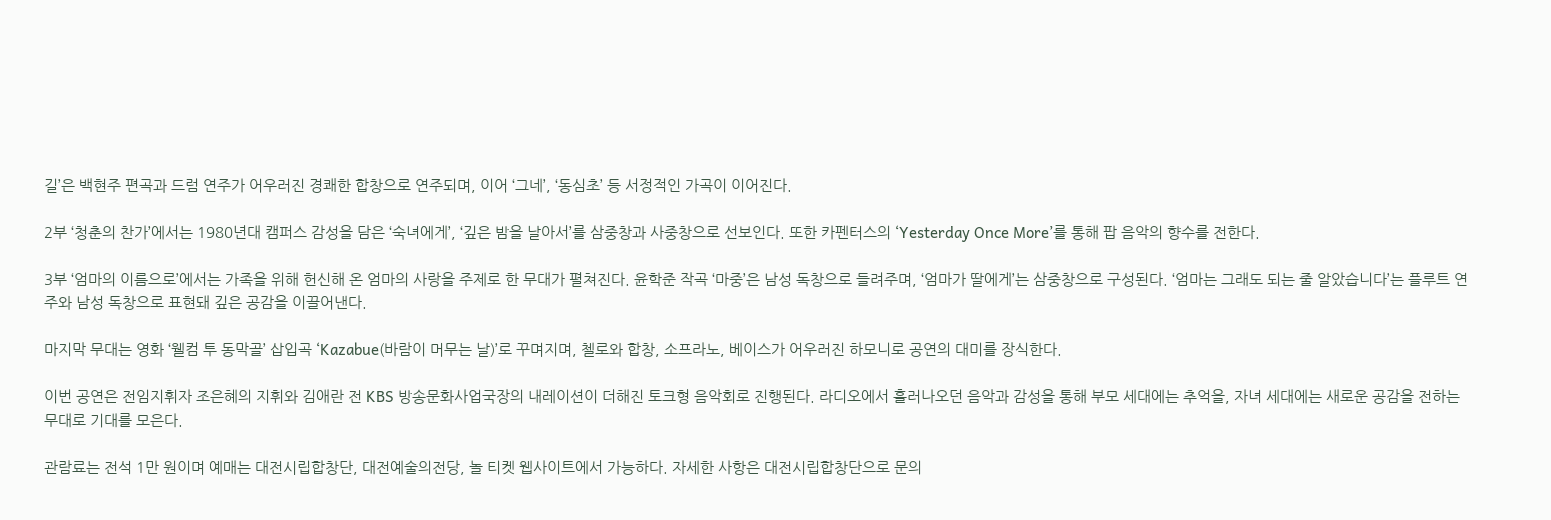길’은 백현주 편곡과 드럼 연주가 어우러진 경쾌한 합창으로 연주되며, 이어 ‘그네’, ‘동심초’ 등 서정적인 가곡이 이어진다.

2부 ‘청춘의 찬가’에서는 1980년대 캠퍼스 감성을 담은 ‘숙녀에게’, ‘깊은 밤을 날아서’를 삼중창과 사중창으로 선보인다. 또한 카펜터스의 ‘Yesterday Once More’를 통해 팝 음악의 향수를 전한다.

3부 ‘엄마의 이름으로’에서는 가족을 위해 헌신해 온 엄마의 사랑을 주제로 한 무대가 펼쳐진다. 윤학준 작곡 ‘마중’은 남성 독창으로 들려주며, ‘엄마가 딸에게’는 삼중창으로 구성된다. ‘엄마는 그래도 되는 줄 알았습니다’는 플루트 연주와 남성 독창으로 표현돼 깊은 공감을 이끌어낸다.

마지막 무대는 영화 ‘웰컴 투 동막골’ 삽입곡 ‘Kazabue(바람이 머무는 날)’로 꾸며지며, 첼로와 합창, 소프라노, 베이스가 어우러진 하모니로 공연의 대미를 장식한다.

이번 공연은 전임지휘자 조은혜의 지휘와 김애란 전 KBS 방송문화사업국장의 내레이션이 더해진 토크형 음악회로 진행된다. 라디오에서 흘러나오던 음악과 감성을 통해 부모 세대에는 추억을, 자녀 세대에는 새로운 공감을 전하는 무대로 기대를 모은다.

관람료는 전석 1만 원이며 예매는 대전시립합창단, 대전예술의전당, 놀 티켓 웹사이트에서 가능하다. 자세한 사항은 대전시립합창단으로 문의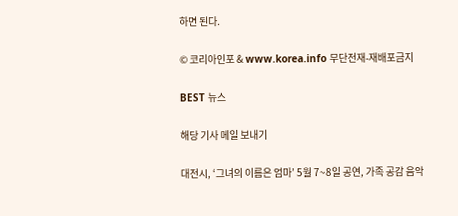하면 된다.

© 코리아인포 & www.korea.info 무단전재-재배포금지

BEST 뉴스

해당 기사 메일 보내기

대전시, ‘그녀의 이름은 엄마’ 5월 7~8일 공연, 가족 공감 음악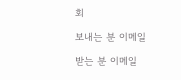회

보내는 분 이메일

받는 분 이메일